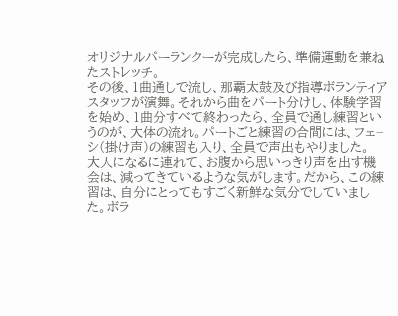オリジナルパーランクーが完成したら、準備運動を兼ねたストレッチ。
その後、1曲通しで流し、那覇太鼓及び指導ボランティアスタッフが演舞。それから曲をパート分けし、体験学習を始め、1曲分すべて終わったら、全員で通し練習というのが、大体の流れ。パートごと練習の合間には、フェ−シ(掛け声)の練習も入り、全員で声出もやりました。
大人になるに連れて、お腹から思いっきり声を出す機会は、減ってきているような気がします。だから、この練習は、自分にとってもすごく新鮮な気分でしていました。ボラ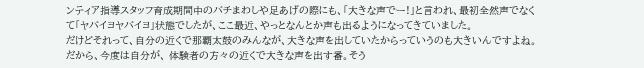ンティア指導スタッフ育成期間中のバチまわしや足あげの際にも、「大きな声でー!」と言われ、最初全然声でなくて「ヤバイヨヤバイヨ」状態でしたが、ここ最近、やっとなんとか声も出るようになってきていました。
だけどそれって、自分の近くで那覇太鼓のみんなが、大きな声を出していたからっていうのも大きいんですよね。だから、今度は自分が、 体験者の方々の近くで大きな声を出す番。そう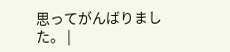思ってがんばりました。 |